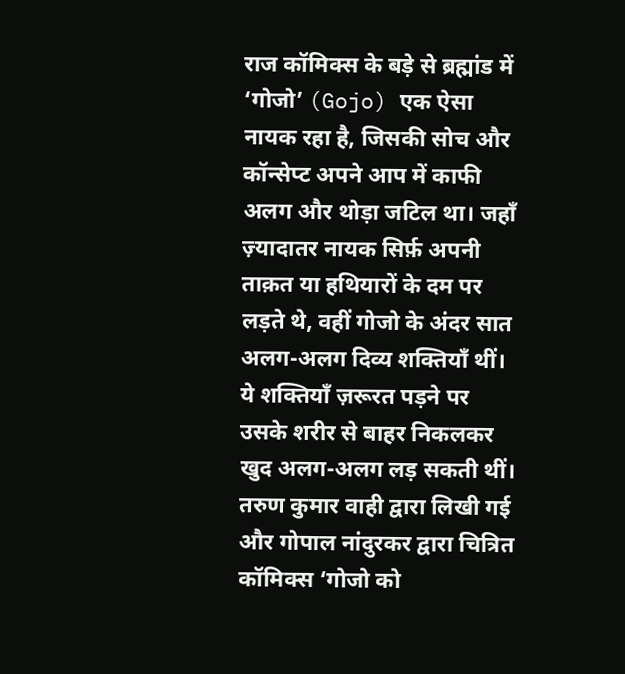राज कॉमिक्स के बड़े से ब्रह्मांड में ‘गोजो’ (Gojo) एक ऐसा नायक रहा है, जिसकी सोच और कॉन्सेप्ट अपने आप में काफी अलग और थोड़ा जटिल था। जहाँ ज़्यादातर नायक सिर्फ़ अपनी ताक़त या हथियारों के दम पर लड़ते थे, वहीं गोजो के अंदर सात अलग-अलग दिव्य शक्तियाँ थीं। ये शक्तियाँ ज़रूरत पड़ने पर उसके शरीर से बाहर निकलकर खुद अलग-अलग लड़ सकती थीं।
तरुण कुमार वाही द्वारा लिखी गई और गोपाल नांदुरकर द्वारा चित्रित कॉमिक्स ‘गोजो को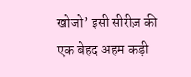खोजो’ इसी सीरीज़ की एक बेहद अहम कड़ी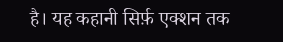है। यह कहानी सिर्फ़ एक्शन तक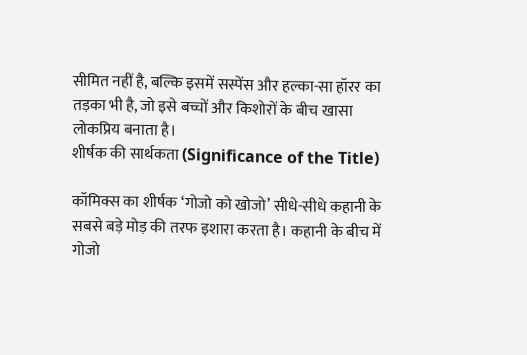सीमित नहीं है, बल्कि इसमें सस्पेंस और हल्का-सा हॉरर का तड़का भी है, जो इसे बच्चों और किशोरों के बीच खासा लोकप्रिय बनाता है।
शीर्षक की सार्थकता (Significance of the Title)

कॉमिक्स का शीर्षक ‘गोजो को खोजो’ सीधे-सीधे कहानी के सबसे बड़े मोड़ की तरफ इशारा करता है। कहानी के बीच में गोजो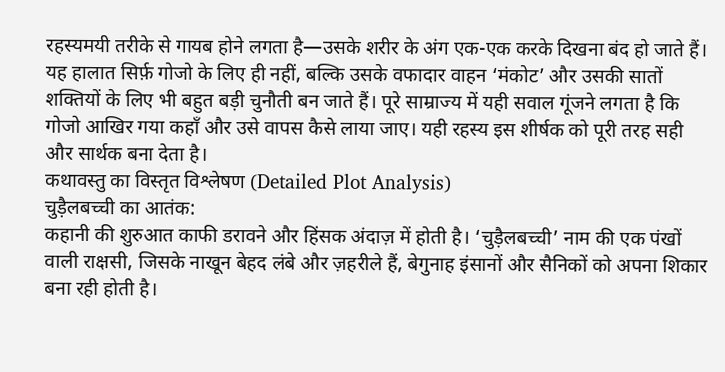रहस्यमयी तरीके से गायब होने लगता है—उसके शरीर के अंग एक-एक करके दिखना बंद हो जाते हैं। यह हालात सिर्फ़ गोजो के लिए ही नहीं, बल्कि उसके वफादार वाहन ‘मंकोट’ और उसकी सातों शक्तियों के लिए भी बहुत बड़ी चुनौती बन जाते हैं। पूरे साम्राज्य में यही सवाल गूंजने लगता है कि गोजो आखिर गया कहाँ और उसे वापस कैसे लाया जाए। यही रहस्य इस शीर्षक को पूरी तरह सही और सार्थक बना देता है।
कथावस्तु का विस्तृत विश्लेषण (Detailed Plot Analysis)
चुड़ैलबच्ची का आतंक:
कहानी की शुरुआत काफी डरावने और हिंसक अंदाज़ में होती है। ‘चुड़ैलबच्ची’ नाम की एक पंखों वाली राक्षसी, जिसके नाखून बेहद लंबे और ज़हरीले हैं, बेगुनाह इंसानों और सैनिकों को अपना शिकार बना रही होती है।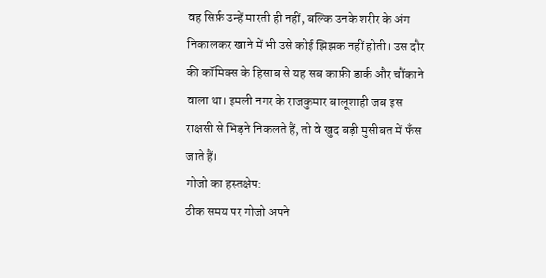वह सिर्फ़ उन्हें मारती ही नहीं, बल्कि उनके शरीर के अंग निकालकर खाने में भी उसे कोई झिझक नहीं होती। उस दौर की कॉमिक्स के हिसाब से यह सब काफ़ी डार्क और चौंकाने वाला था। इमली नगर के राजकुमार बालूशाही जब इस राक्षसी से भिड़ने निकलते हैं, तो वे खुद बड़ी मुसीबत में फँस जाते हैं।
गोजो का हस्तक्षेप:
ठीक समय पर गोजो अपने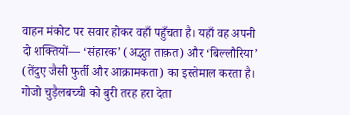वाहन मंकोट पर सवार होकर वहाँ पहुँचता है। यहाँ वह अपनी दो शक्तियों— ‘संहारक’ (अद्भुत ताक़त) और ‘बिल्लौरिया’ (तेंदुए जैसी फुर्ती और आक्रामकता) का इस्तेमाल करता है। गोजो चुड़ैलबच्ची को बुरी तरह हरा देता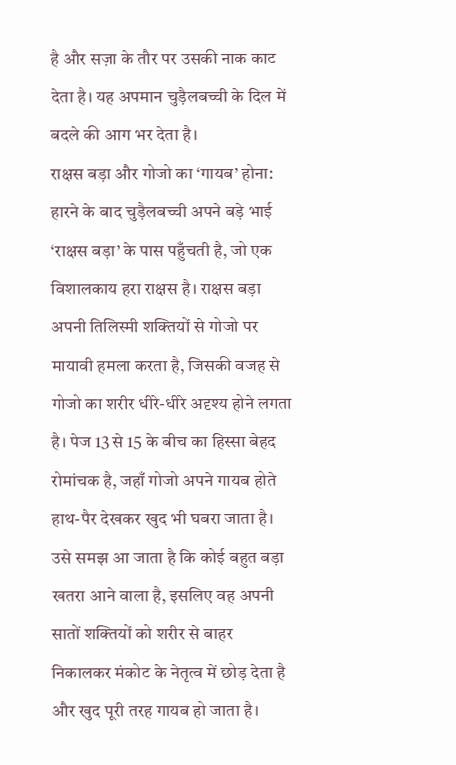है और सज़ा के तौर पर उसकी नाक काट देता है। यह अपमान चुड़ैलबच्ची के दिल में बदले की आग भर देता है।
राक्षस बड़ा और गोजो का ‘गायब’ होना:
हारने के बाद चुड़ैलबच्ची अपने बड़े भाई ‘राक्षस बड़ा’ के पास पहुँचती है, जो एक विशालकाय हरा राक्षस है। राक्षस बड़ा अपनी तिलिस्मी शक्तियों से गोजो पर मायावी हमला करता है, जिसकी वजह से गोजो का शरीर धीरे-धीरे अदृश्य होने लगता है। पेज 13 से 15 के बीच का हिस्सा बेहद रोमांचक है, जहाँ गोजो अपने गायब होते हाथ-पैर देखकर खुद भी घबरा जाता है। उसे समझ आ जाता है कि कोई बहुत बड़ा खतरा आने वाला है, इसलिए वह अपनी सातों शक्तियों को शरीर से बाहर निकालकर मंकोट के नेतृत्व में छोड़ देता है और खुद पूरी तरह गायब हो जाता है।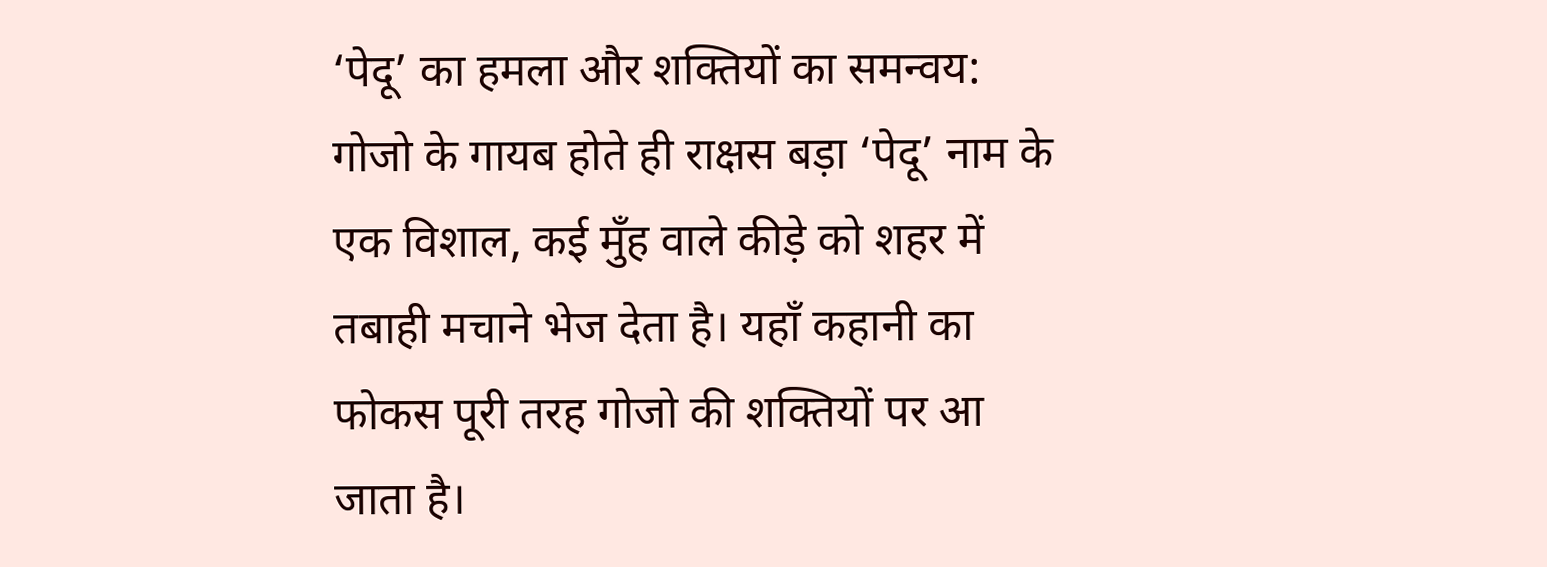‘पेदू’ का हमला और शक्तियों का समन्वय:
गोजो के गायब होते ही राक्षस बड़ा ‘पेदू’ नाम के एक विशाल, कई मुँह वाले कीड़े को शहर में तबाही मचाने भेज देता है। यहाँ कहानी का फोकस पूरी तरह गोजो की शक्तियों पर आ जाता है।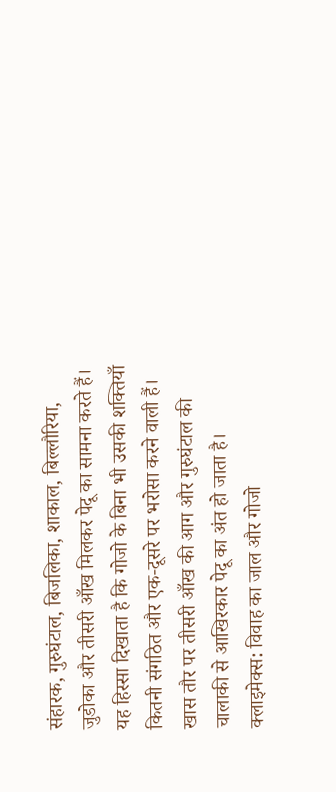संहारक, गुरुघंटाल, बिजलिका, शाकाल, बिल्लौरिया, जुडोका और तीसरी आँख मिलकर पेदू का सामना करते हैं। यह हिस्सा दिखाता है कि गोजो के बिना भी उसकी शक्तियाँ कितनी संगठित और एक-दूसरे पर भरोसा करने वाली हैं। खास तौर पर तीसरी आँख की आग और गुरुघंटाल की चालाकी से आखिरकार पेदू का अंत हो जाता है।
क्लाइमेक्स: विवाह का जाल और गोजो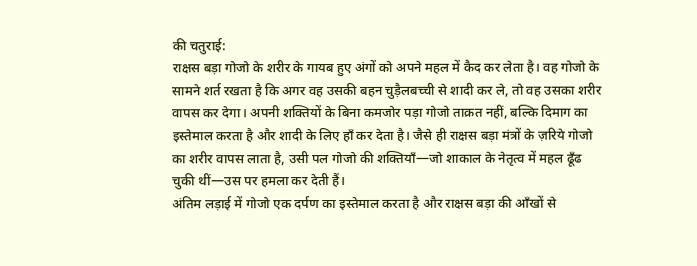की चतुराई:
राक्षस बड़ा गोजो के शरीर के गायब हुए अंगों को अपने महल में कैद कर लेता है। वह गोजो के सामने शर्त रखता है कि अगर वह उसकी बहन चुड़ैलबच्ची से शादी कर ले, तो वह उसका शरीर वापस कर देगा। अपनी शक्तियों के बिना कमजोर पड़ा गोजो ताक़त नहीं, बल्कि दिमाग का इस्तेमाल करता है और शादी के लिए हाँ कर देता है। जैसे ही राक्षस बड़ा मंत्रों के ज़रिये गोजो का शरीर वापस लाता है, उसी पल गोजो की शक्तियाँ—जो शाकाल के नेतृत्व में महल ढूँढ चुकी थीं—उस पर हमला कर देती हैं।
अंतिम लड़ाई में गोजो एक दर्पण का इस्तेमाल करता है और राक्षस बड़ा की आँखों से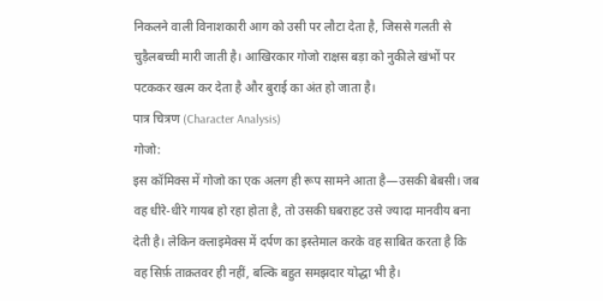निकलने वाली विनाशकारी आग को उसी पर लौटा देता है, जिससे गलती से चुड़ैलबच्ची मारी जाती है। आखिरकार गोजो राक्षस बड़ा को नुकीले खंभों पर पटककर खत्म कर देता है और बुराई का अंत हो जाता है।
पात्र चित्रण (Character Analysis)
गोजो:
इस कॉमिक्स में गोजो का एक अलग ही रूप सामने आता है—उसकी बेबसी। जब वह धीरे-धीरे गायब हो रहा होता है, तो उसकी घबराहट उसे ज्यादा मानवीय बना देती है। लेकिन क्लाइमेक्स में दर्पण का इस्तेमाल करके वह साबित करता है कि वह सिर्फ़ ताक़तवर ही नहीं, बल्कि बहुत समझदार योद्धा भी है।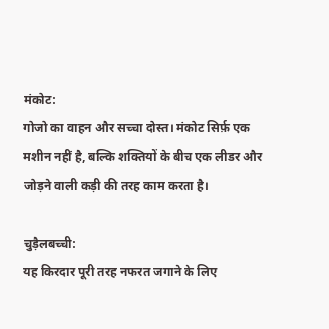मंकोट:
गोजो का वाहन और सच्चा दोस्त। मंकोट सिर्फ़ एक मशीन नहीं है, बल्कि शक्तियों के बीच एक लीडर और जोड़ने वाली कड़ी की तरह काम करता है।

चुड़ैलबच्ची:
यह किरदार पूरी तरह नफरत जगाने के लिए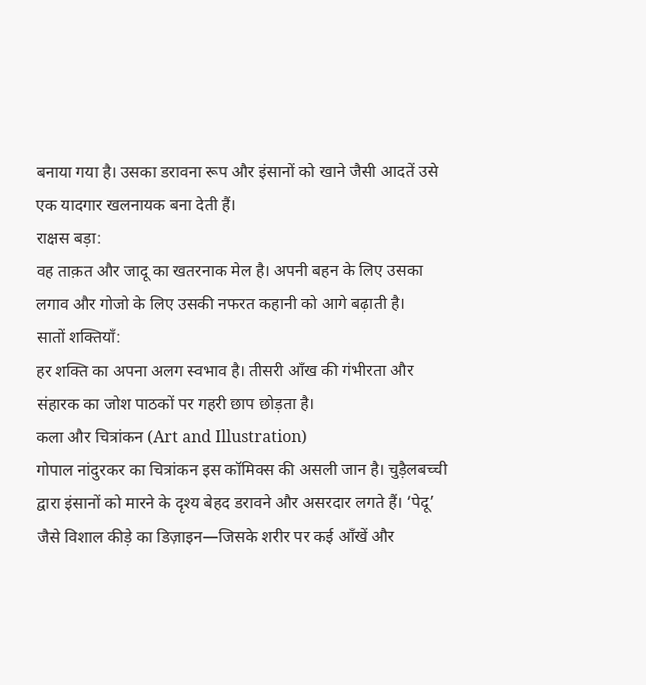बनाया गया है। उसका डरावना रूप और इंसानों को खाने जैसी आदतें उसे एक यादगार खलनायक बना देती हैं।
राक्षस बड़ा:
वह ताक़त और जादू का खतरनाक मेल है। अपनी बहन के लिए उसका लगाव और गोजो के लिए उसकी नफरत कहानी को आगे बढ़ाती है।
सातों शक्तियाँ:
हर शक्ति का अपना अलग स्वभाव है। तीसरी आँख की गंभीरता और संहारक का जोश पाठकों पर गहरी छाप छोड़ता है।
कला और चित्रांकन (Art and Illustration)
गोपाल नांदुरकर का चित्रांकन इस कॉमिक्स की असली जान है। चुड़ैलबच्ची द्वारा इंसानों को मारने के दृश्य बेहद डरावने और असरदार लगते हैं। ‘पेदू’ जैसे विशाल कीड़े का डिज़ाइन—जिसके शरीर पर कई आँखें और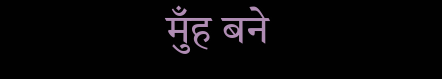मुँह बने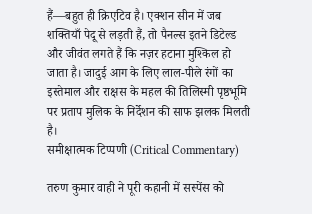हैं—बहुत ही क्रिएटिव है। एक्शन सीन में जब शक्तियाँ पेदू से लड़ती हैं, तो पैनल्स इतने डिटेल्ड और जीवंत लगते हैं कि नज़र हटाना मुश्किल हो जाता है। जादुई आग के लिए लाल-पीले रंगों का इस्तेमाल और राक्षस के महल की तिलिस्मी पृष्ठभूमि पर प्रताप मुलिक के निर्देशन की साफ झलक मिलती है।
समीक्षात्मक टिप्पणी (Critical Commentary)

तरुण कुमार वाही ने पूरी कहानी में सस्पेंस को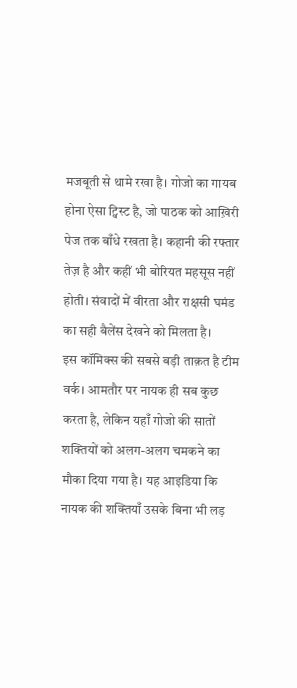मजबूती से थामे रखा है। गोजो का गायब होना ऐसा ट्विस्ट है, जो पाठक को आख़िरी पेज तक बाँधे रखता है। कहानी की रफ्तार तेज़ है और कहीं भी बोरियत महसूस नहीं होती। संवादों में वीरता और राक्षसी घमंड का सही बैलेंस देखने को मिलता है।
इस कॉमिक्स की सबसे बड़ी ताक़त है टीम वर्क। आमतौर पर नायक ही सब कुछ करता है, लेकिन यहाँ गोजो की सातों शक्तियों को अलग-अलग चमकने का मौका दिया गया है। यह आइडिया कि नायक की शक्तियाँ उसके बिना भी लड़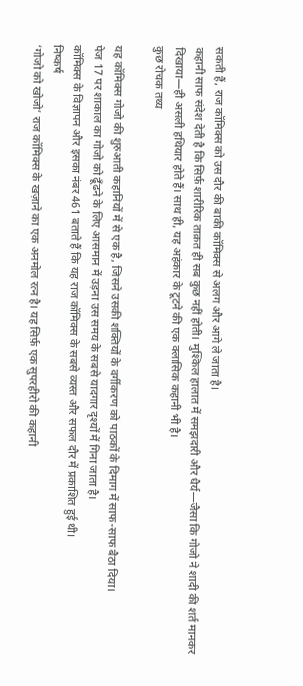सकती हैं, राज कॉमिक्स को उस दौर की बाकी कॉमिक्स से अलग और आगे ले जाता है।
कहानी साफ संदेश देती है कि सिर्फ़ शारीरिक ताक़त ही सब कुछ नहीं होती। मुश्किल हालात में समझदारी और धैर्य—जैसा कि गोजो ने शादी की शर्त मानकर दिखाया—ही असली हथियार होते हैं। साथ ही, यह अहंकार के टूटने की एक क्लासिक कहानी भी है।
कुछ रोचक तथ्य

यह कॉमिक्स गोजो की शुरुआती कहानियों में से एक है, जिसने उसकी शक्तियों के वर्गीकरण को पाठकों के दिमाग में साफ-साफ बैठा दिया।
पेज 17 पर शाकाल का गोजो को ढूँढने के लिए आसमान में उड़ना उस समय के सबसे यादगार दृश्यों में गिना जाता है।
कॉमिक्स के विज्ञापन और इसका नंबर 461 बताते हैं कि यह राज कॉमिक्स के सबसे व्यस्त और सफल दौर में प्रकाशित हुई थी।
निष्कर्ष
‘गोजो को खोजो’ राज कॉमिक्स के खज़ाने का एक अनमोल रत्न है। यह सिर्फ़ एक सुपरहीरो की कहानी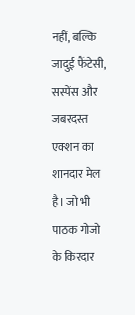नहीं, बल्कि जादुई फैंटेसी, सस्पेंस और जबरदस्त एक्शन का शानदार मेल है। जो भी पाठक गोजो के किरदार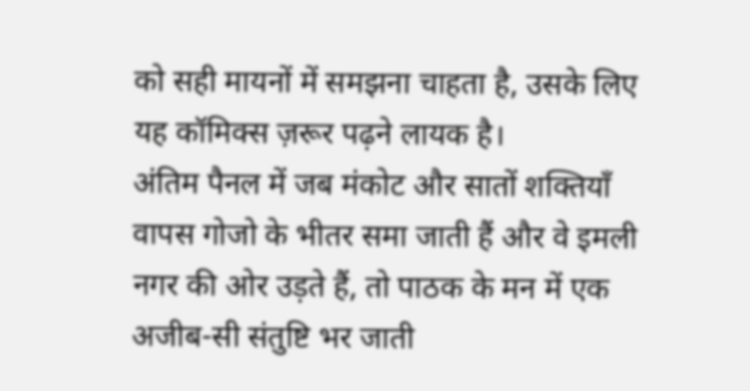को सही मायनों में समझना चाहता है, उसके लिए यह कॉमिक्स ज़रूर पढ़ने लायक है।
अंतिम पैनल में जब मंकोट और सातों शक्तियाँ वापस गोजो के भीतर समा जाती हैं और वे इमली नगर की ओर उड़ते हैं, तो पाठक के मन में एक अजीब-सी संतुष्टि भर जाती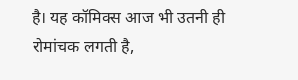है। यह कॉमिक्स आज भी उतनी ही रोमांचक लगती है,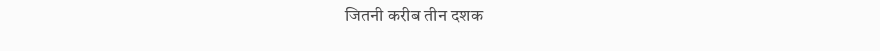जितनी करीब तीन दशक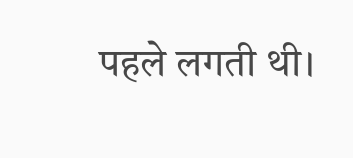पहले लगती थी।